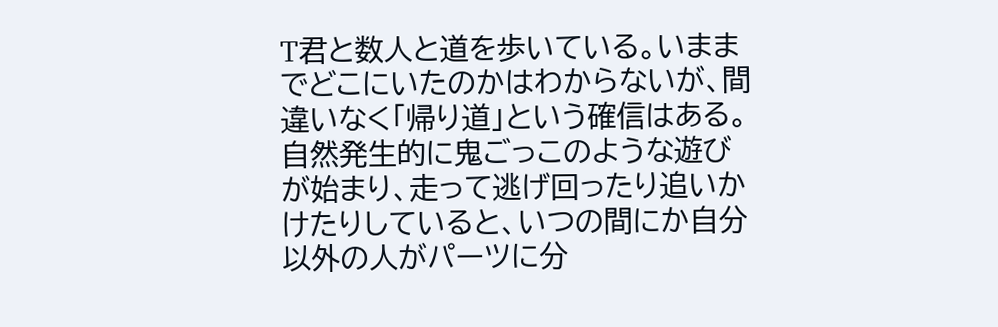T君と数人と道を歩いている。いままでどこにいたのかはわからないが、間違いなく「帰り道」という確信はある。
自然発生的に鬼ごっこのような遊びが始まり、走って逃げ回ったり追いかけたりしていると、いつの間にか自分以外の人がパーツに分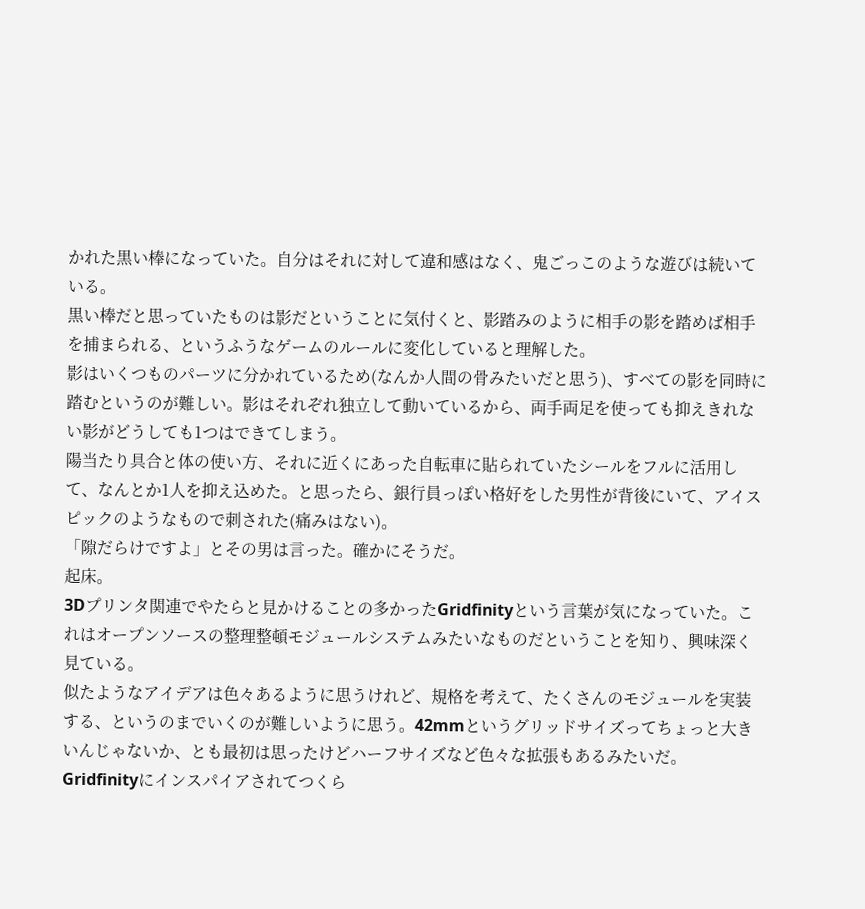かれた黒い棒になっていた。自分はそれに対して違和感はなく、鬼ごっこのような遊びは続いている。
黒い棒だと思っていたものは影だということに気付くと、影踏みのように相手の影を踏めば相手を捕まられる、というふうなゲームのルールに変化していると理解した。
影はいくつものパーツに分かれているため(なんか人間の骨みたいだと思う)、すべての影を同時に踏むというのが難しい。影はそれぞれ独立して動いているから、両手両足を使っても抑えきれない影がどうしても1つはできてしまう。
陽当たり具合と体の使い方、それに近くにあった自転車に貼られていたシールをフルに活用して、なんとか1人を抑え込めた。と思ったら、銀行員っぽい格好をした男性が背後にいて、アイスピックのようなもので刺された(痛みはない)。
「隙だらけですよ」とその男は言った。確かにそうだ。
起床。
3Dプリンタ関連でやたらと見かけることの多かったGridfinityという言葉が気になっていた。これはオープンソースの整理整頓モジュールシステムみたいなものだということを知り、興味深く見ている。
似たようなアイデアは色々あるように思うけれど、規格を考えて、たくさんのモジュールを実装する、というのまでいくのが難しいように思う。42mmというグリッドサイズってちょっと大きいんじゃないか、とも最初は思ったけどハーフサイズなど色々な拡張もあるみたいだ。
Gridfinityにインスパイアされてつくら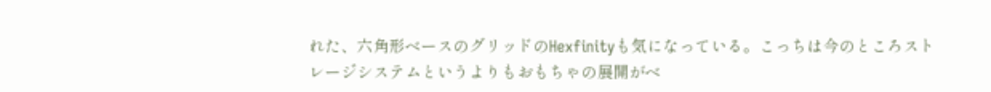れた、六角形ベースのグリッドのHexfinityも気になっている。こっちは今のところストレージシステムというよりもおもちゃの展開がベ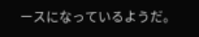ースになっているようだ。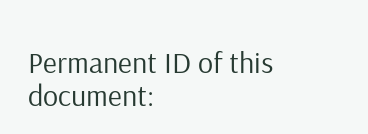Permanent ID of this document: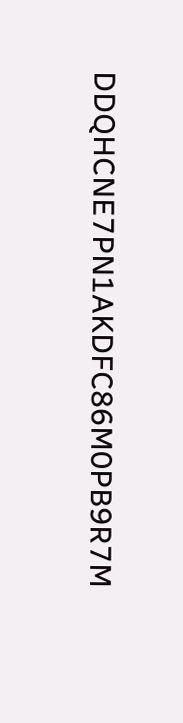DDQHCNE7PN1AKDFC86M0PB9R7M